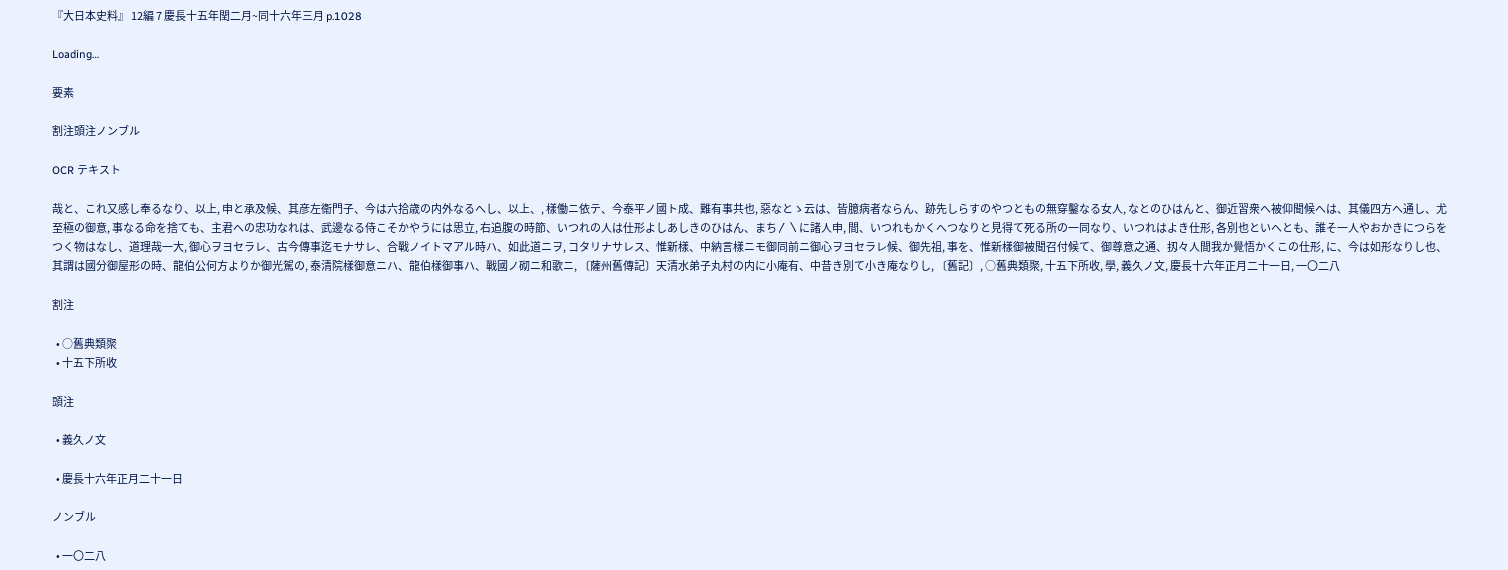『大日本史料』 12編 7 慶長十五年閏二月~同十六年三月 p.1028

Loading…

要素

割注頭注ノンブル

OCR テキスト

哉と、これ又感し奉るなり、以上, 申と承及候、其彦左衞門子、今は六拾歳の内外なるへし、以上、, 樣働ニ依テ、今泰平ノ國ト成、難有事共也, 惡なとゝ云は、皆臆病者ならん、跡先しらすのやつともの無穿鑿なる女人, なとのひはんと、御近習衆へ被仰聞候へは、其儀四方へ通し、尤至極の御意, 事なる命を捨ても、主君への忠功なれは、武邊なる侍こそかやうには思立, 右追腹の時節、いつれの人は仕形よしあしきのひはん、まち〳〵に諸人申, 間、いつれもかくへつなりと見得て死る所の一同なり、いつれはよき仕形, 各別也といへとも、誰そ一人やおかきにつらをつく物はなし、道理哉一大, 御心ヲヨセラレ、古今傳事迄モナサレ、合戰ノイトマアル時ハ、如此道ニヲ, コタリナサレス、惟新樣、中納言樣ニモ御同前ニ御心ヲヨセラレ候、御先祖, 事を、惟新樣御被聞召付候て、御尊意之通、扨々人間我か覺悟かくこの仕形, に、今は如形なりし也、其謂は國分御屋形の時、龍伯公何方よりか御光駕の, 泰清院樣御意ニハ、龍伯樣御事ハ、戰國ノ砌ニ和歌ニ, 〔薩州舊傳記〕天清水弟子丸村の内に小庵有、中昔き別て小き庵なりし, 〔舊記〕, ○舊典類聚, 十五下所收, 學, 義久ノ文, 慶長十六年正月二十一日, 一〇二八

割注

  • ○舊典類聚
  • 十五下所收

頭注

  • 義久ノ文

  • 慶長十六年正月二十一日

ノンブル

  • 一〇二八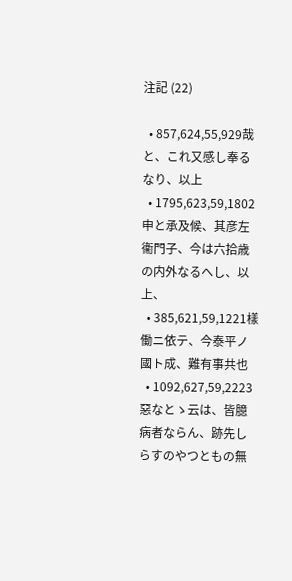注記 (22)

  • 857,624,55,929哉と、これ又感し奉るなり、以上
  • 1795,623,59,1802申と承及候、其彦左衞門子、今は六拾歳の内外なるへし、以上、
  • 385,621,59,1221樣働ニ依テ、今泰平ノ國ト成、難有事共也
  • 1092,627,59,2223惡なとゝ云は、皆臆病者ならん、跡先しらすのやつともの無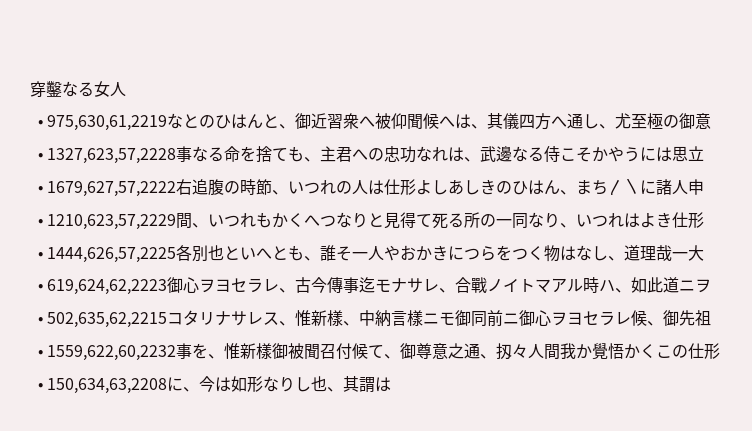穿鑿なる女人
  • 975,630,61,2219なとのひはんと、御近習衆へ被仰聞候へは、其儀四方へ通し、尤至極の御意
  • 1327,623,57,2228事なる命を捨ても、主君への忠功なれは、武邊なる侍こそかやうには思立
  • 1679,627,57,2222右追腹の時節、いつれの人は仕形よしあしきのひはん、まち〳〵に諸人申
  • 1210,623,57,2229間、いつれもかくへつなりと見得て死る所の一同なり、いつれはよき仕形
  • 1444,626,57,2225各別也といへとも、誰そ一人やおかきにつらをつく物はなし、道理哉一大
  • 619,624,62,2223御心ヲヨセラレ、古今傳事迄モナサレ、合戰ノイトマアル時ハ、如此道ニヲ
  • 502,635,62,2215コタリナサレス、惟新樣、中納言樣ニモ御同前ニ御心ヲヨセラレ候、御先祖
  • 1559,622,60,2232事を、惟新樣御被聞召付候て、御尊意之通、扨々人間我か覺悟かくこの仕形
  • 150,634,63,2208に、今は如形なりし也、其謂は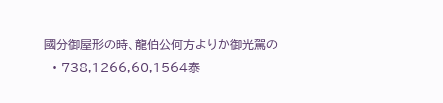國分御屋形の時、龍伯公何方よりか御光駕の
  • 738,1266,60,1564泰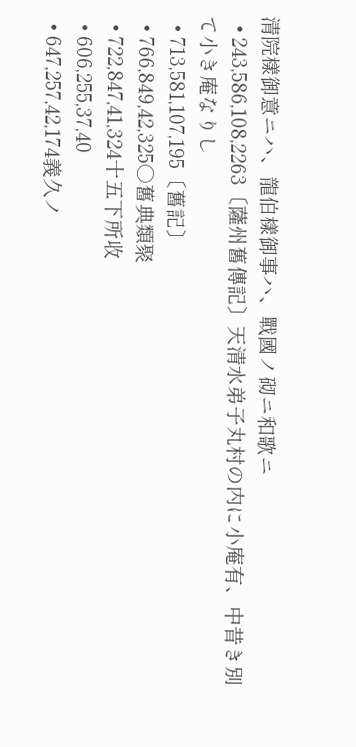清院樣御意ニハ、龍伯樣御事ハ、戰國ノ砌ニ和歌ニ
  • 243,586,108,2263〔薩州舊傳記〕天清水弟子丸村の内に小庵有、中昔き別て小き庵なりし
  • 713,581,107,195〔舊記〕
  • 766,849,42,325○舊典類聚
  • 722,847,41,324十五下所收
  • 606,255,37,40
  • 647,257,42,174義久ノ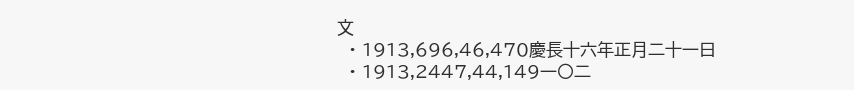文
  • 1913,696,46,470慶長十六年正月二十一日
  • 1913,2447,44,149一〇二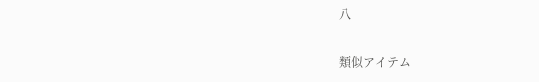八

類似アイテム